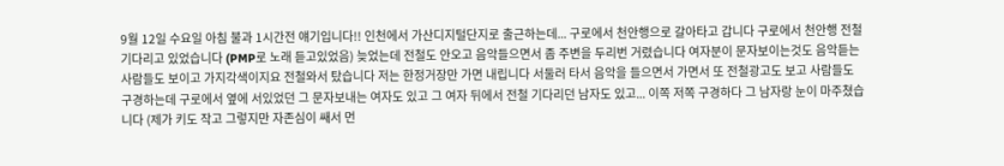9월 12일 수요일 아침 불과 1시간전 얘기입니다!! 인천에서 가산디지털단지로 출근하는데... 구로에서 천안행으로 갈아타고 갑니다 구로에서 천안행 전철 기다리고 있었습니다 (PMP로 노래 듣고있었음) 늦었는데 전철도 안오고 음악들으면서 좀 주변을 두리번 거렸습니다 여자분이 문자보이는것도 음악듣는사람들도 보이고 가지각색이지요 전철와서 탔습니다 저는 한정거장만 가면 내립니다 서둘러 타서 음악을 들으면서 가면서 또 전철광고도 보고 사람들도 구경하는데 구로에서 옆에 서있었던 그 문자보내는 여자도 있고 그 여자 뒤에서 전철 기다리던 남자도 있고... 이쪽 저쪽 구경하다 그 남자랑 눈이 마주쳤습니다 (제가 키도 작고 그렇지만 자존심이 쌔서 먼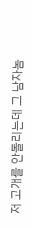저 고개를 안돌리는데 그 남자놈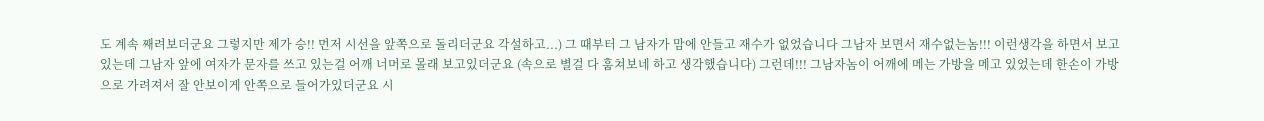도 계속 째려보더군요 그렇지만 제가 승!! 먼저 시선을 앞쪽으로 돌리더군요 각설하고...) 그 때부터 그 남자가 맘에 안들고 재수가 없었습니다 그남자 보면서 재수없는놈!!! 이런생각을 하면서 보고 있는데 그남자 앞에 여자가 문자를 쓰고 있는걸 어깨 너머로 몰래 보고있더군요 (속으로 별걸 다 훔쳐보네 하고 생각했습니다) 그런데!!! 그남자놈이 어깨에 메는 가방을 메고 있었는데 한손이 가방으로 가려져서 잘 안보이게 안쪽으로 들어가있더군요 시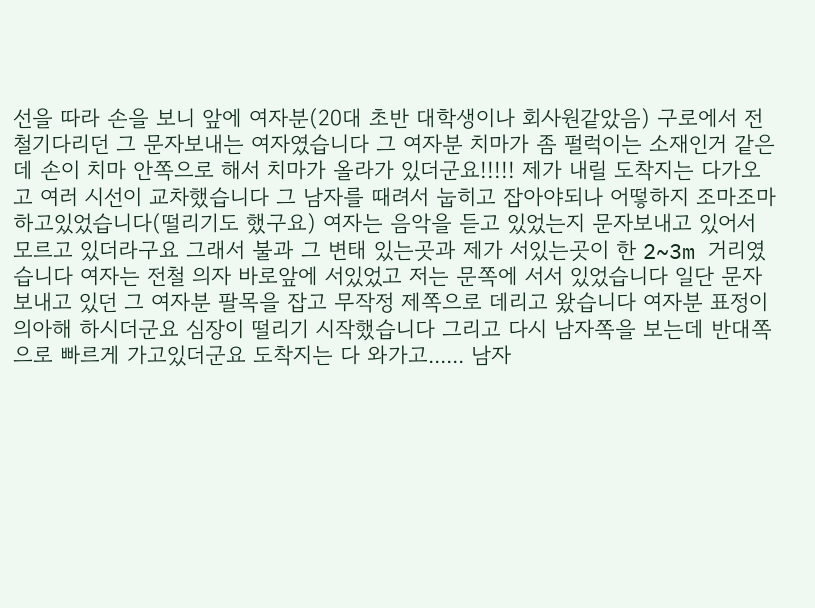선을 따라 손을 보니 앞에 여자분(20대 초반 대학생이나 회사원같았음) 구로에서 전철기다리던 그 문자보내는 여자였습니다 그 여자분 치마가 좀 펄럭이는 소재인거 같은데 손이 치마 안쪽으로 해서 치마가 올라가 있더군요!!!!! 제가 내릴 도착지는 다가오고 여러 시선이 교차했습니다 그 남자를 때려서 눕히고 잡아야되나 어떻하지 조마조마 하고있었습니다(떨리기도 했구요) 여자는 음악을 듣고 있었는지 문자보내고 있어서 모르고 있더라구요 그래서 불과 그 변태 있는곳과 제가 서있는곳이 한 2~3m 거리였습니다 여자는 전철 의자 바로앞에 서있었고 저는 문쪽에 서서 있었습니다 일단 문자보내고 있던 그 여자분 팔목을 잡고 무작정 제쪽으로 데리고 왔습니다 여자분 표정이 의아해 하시더군요 심장이 떨리기 시작했습니다 그리고 다시 남자쪽을 보는데 반대쪽으로 빠르게 가고있더군요 도착지는 다 와가고...... 남자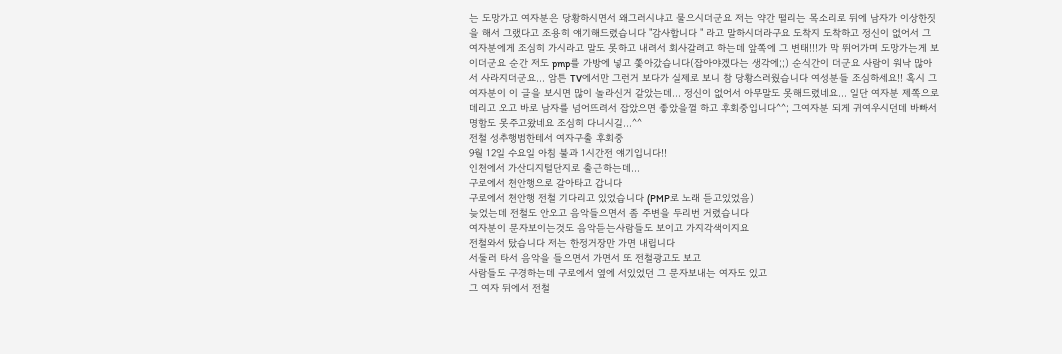는 도망가고 여자분은 당황하시면서 왜그러시냐고 물으시더군요 저는 약간 떨리는 목소리로 뒤에 남자가 이상한짓을 해서 그랬다고 조용히 얘기해드렸습니다 "감사합니다 " 라고 말하시더라구요 도착지 도착하고 정신이 없어서 그 여자분에게 조심히 가시라고 말도 못하고 내려서 회사갈려고 하는데 앞쪽에 그 변태!!!가 막 뛰어가며 도망가는게 보이더군요 순간 저도 pmp를 가방에 넣고 쫓아갔습니다(잡아야겠다는 생각에;;) 순식간이 더군요 사람이 워낙 많아서 사라지더군요... 암튼 TV에서만 그런거 보다가 실제로 보니 참 당황스러웠습니다 여성분들 조심하세요!! 혹시 그 여자분이 이 글을 보시면 많이 놀라신거 같았는데... 정신이 없어서 아무말도 못해드렸네요... 일단 여자분 제쪽으로 데리고 오고 바로 남자를 넘어뜨려서 잡았으면 좋았을껄 하고 후회중입니다^^; 그여자분 되게 귀여우시던데 바빠서 명함도 못주고왔네요 조심히 다니시길...^^
전철 성추행범한테서 여자구출 후회중
9월 12일 수요일 아침 불과 1시간전 얘기입니다!!
인천에서 가산디지털단지로 출근하는데...
구로에서 천안행으로 갈아타고 갑니다
구로에서 천안행 전철 기다리고 있었습니다 (PMP로 노래 듣고있었음)
늦었는데 전철도 안오고 음악들으면서 좀 주변을 두리번 거렸습니다
여자분이 문자보이는것도 음악듣는사람들도 보이고 가지각색이지요
전철와서 탔습니다 저는 한정거장만 가면 내립니다
서둘러 타서 음악을 들으면서 가면서 또 전철광고도 보고
사람들도 구경하는데 구로에서 옆에 서있었던 그 문자보내는 여자도 있고
그 여자 뒤에서 전철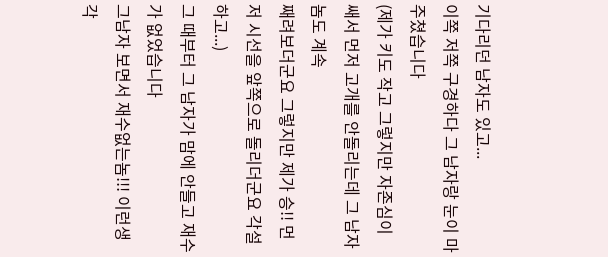기다리던 남자도 있고...
이쪽 저쪽 구경하다 그 남자랑 눈이 마주쳤습니다
(제가 키도 작고 그렇지만 자존심이 쌔서 먼저 고개를 안돌리는데 그 남자놈도 계속
째려보더군요 그렇지만 제가 승!! 먼저 시선을 앞쪽으로 돌리더군요 각설하고...)
그 때부터 그 남자가 맘에 안들고 재수가 없었습니다
그남자 보면서 재수없는놈!!! 이런생각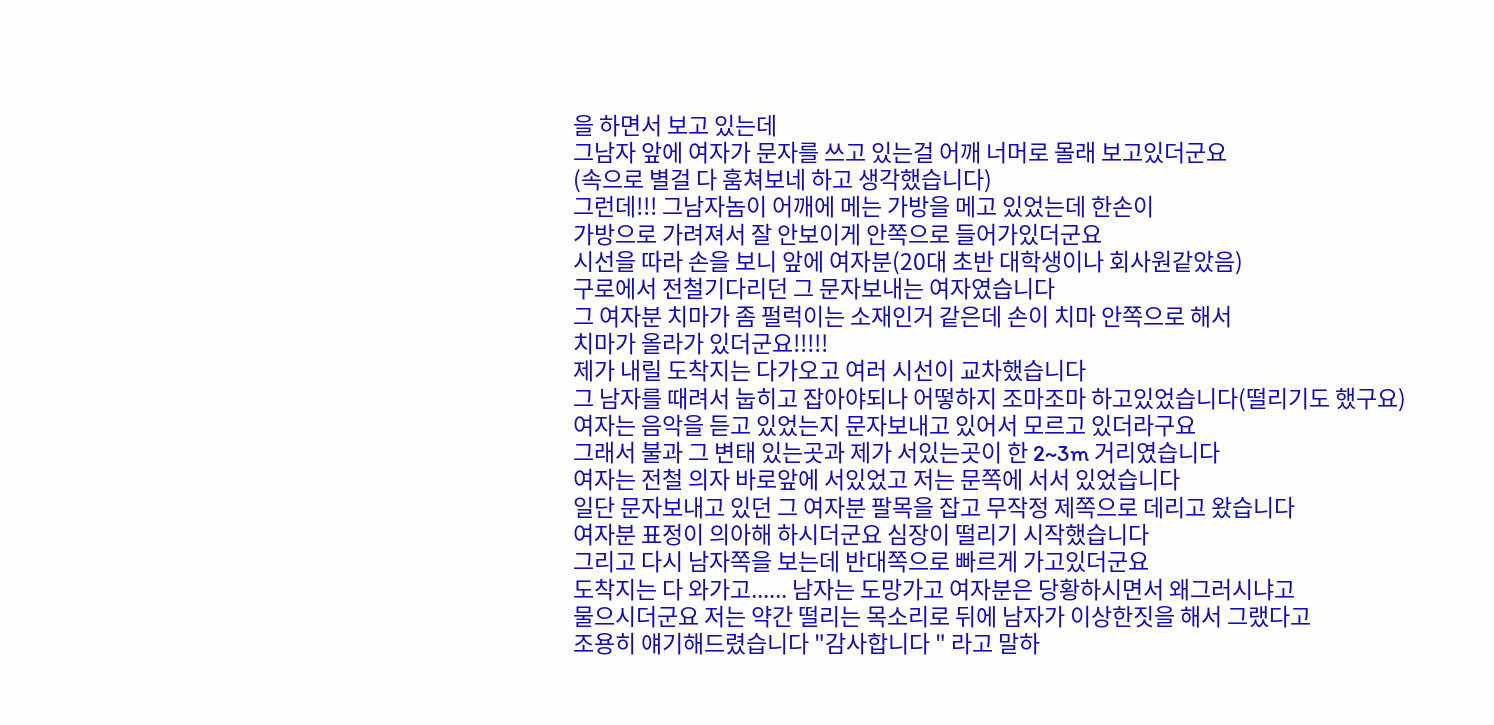을 하면서 보고 있는데
그남자 앞에 여자가 문자를 쓰고 있는걸 어깨 너머로 몰래 보고있더군요
(속으로 별걸 다 훔쳐보네 하고 생각했습니다)
그런데!!! 그남자놈이 어깨에 메는 가방을 메고 있었는데 한손이
가방으로 가려져서 잘 안보이게 안쪽으로 들어가있더군요
시선을 따라 손을 보니 앞에 여자분(20대 초반 대학생이나 회사원같았음)
구로에서 전철기다리던 그 문자보내는 여자였습니다
그 여자분 치마가 좀 펄럭이는 소재인거 같은데 손이 치마 안쪽으로 해서
치마가 올라가 있더군요!!!!!
제가 내릴 도착지는 다가오고 여러 시선이 교차했습니다
그 남자를 때려서 눕히고 잡아야되나 어떻하지 조마조마 하고있었습니다(떨리기도 했구요)
여자는 음악을 듣고 있었는지 문자보내고 있어서 모르고 있더라구요
그래서 불과 그 변태 있는곳과 제가 서있는곳이 한 2~3m 거리였습니다
여자는 전철 의자 바로앞에 서있었고 저는 문쪽에 서서 있었습니다
일단 문자보내고 있던 그 여자분 팔목을 잡고 무작정 제쪽으로 데리고 왔습니다
여자분 표정이 의아해 하시더군요 심장이 떨리기 시작했습니다
그리고 다시 남자쪽을 보는데 반대쪽으로 빠르게 가고있더군요
도착지는 다 와가고...... 남자는 도망가고 여자분은 당황하시면서 왜그러시냐고
물으시더군요 저는 약간 떨리는 목소리로 뒤에 남자가 이상한짓을 해서 그랬다고
조용히 얘기해드렸습니다 "감사합니다 " 라고 말하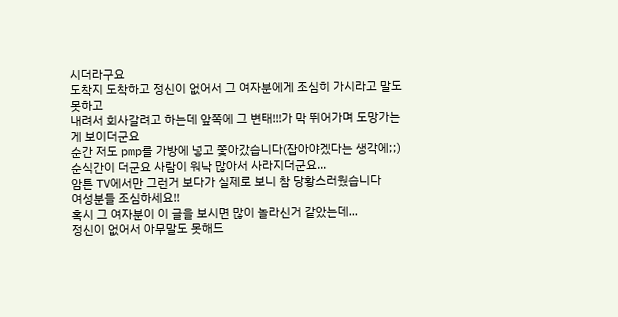시더라구요
도착지 도착하고 정신이 없어서 그 여자분에게 조심히 가시라고 말도 못하고
내려서 회사갈려고 하는데 앞쪽에 그 변태!!!가 막 뛰어가며 도망가는게 보이더군요
순간 저도 pmp를 가방에 넣고 쫓아갔습니다(잡아야겠다는 생각에;;)
순식간이 더군요 사람이 워낙 많아서 사라지더군요...
암튼 TV에서만 그런거 보다가 실제로 보니 참 당황스러웠습니다
여성분들 조심하세요!!
혹시 그 여자분이 이 글을 보시면 많이 놀라신거 같았는데...
정신이 없어서 아무말도 못해드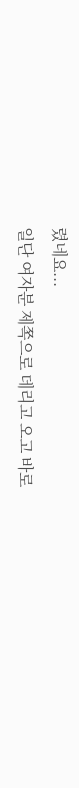렸네요...
일단 여자분 제쪽으로 데리고 오고 바로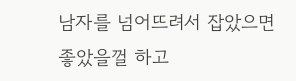남자를 넘어뜨려서 잡았으면 좋았을껄 하고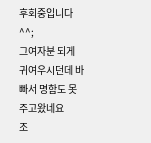후회중입니다^^;
그여자분 되게 귀여우시던데 바빠서 명함도 못주고왔네요
조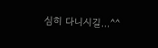심히 다니시길...^^